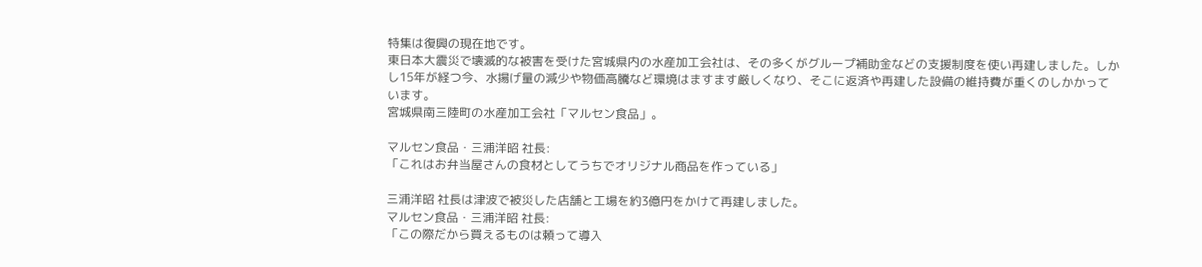特集は復興の現在地です。
東日本大震災で壊滅的な被害を受けた宮城県内の水産加工会社は、その多くがグループ補助金などの支援制度を使い再建しました。しかし15年が経つ今、水揚げ量の減少や物価高騰など環境はますます厳しくなり、そこに返済や再建した設備の維持費が重くのしかかっています。
宮城県南三陸町の水産加工会社「マルセン食品」。

マルセン食品・三浦洋昭 社長:
「これはお弁当屋さんの食材としてうちでオリジナル商品を作っている」

三浦洋昭 社長は津波で被災した店舗と工場を約3億円をかけて再建しました。
マルセン食品・三浦洋昭 社長:
「この際だから買えるものは頼って導入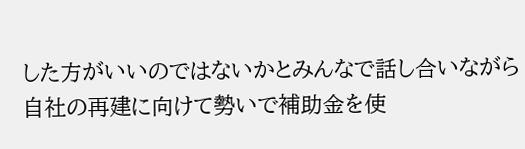した方がいいのではないかとみんなで話し合いながら自社の再建に向けて勢いで補助金を使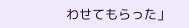わせてもらった」